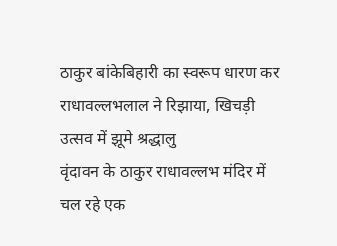ठाकुर बांकेबिहारी का स्वरूप धारण कर राधावल्लभलाल ने रिझाया, खिचड़ी उत्सव में झूमे श्रद्धालु
वृंदावन के ठाकुर राधावल्लभ मंदिर में चल रहे एक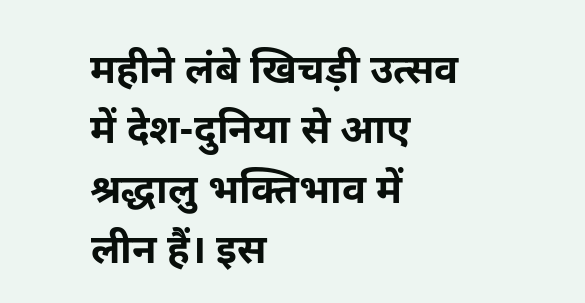महीने लंबे खिचड़ी उत्सव में देश-दुनिया से आए श्रद्धालु भक्तिभाव में लीन हैं। इस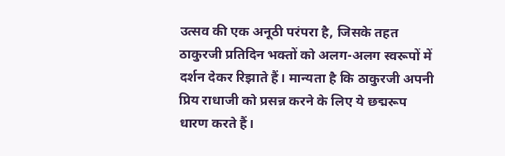उत्सव की एक अनूठी परंपरा है, जिसके तहत ठाकुरजी प्रतिदिन भक्तों को अलग-अलग स्वरूपों में दर्शन देकर रिझाते हैं। मान्यता है कि ठाकुरजी अपनी प्रिय राधाजी को प्रसन्न करने के लिए ये छद्मरूप धारण करते हैं।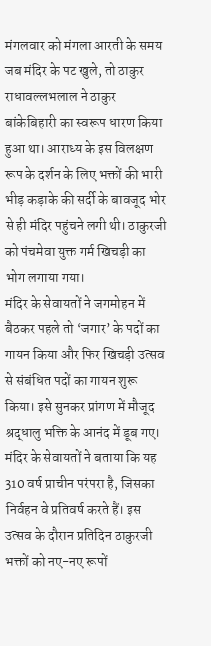मंगलवार को मंगला आरती के समय जब मंदिर के पट खुले, तो ठाकुर राधावल्लभलाल ने ठाकुर बांकेबिहारी का स्वरूप धारण किया हुआ था। आराध्य के इस विलक्षण रूप के दर्शन के लिए भक्तों की भारी भीड़ कड़ाके की सर्दी के बावजूद भोर से ही मंदिर पहुंचने लगी थी। ठाकुरजी को पंचमेवा युक्त गर्म खिचड़ी का भोग लगाया गया।
मंदिर के सेवायतों ने जगमोहन में बैठकर पहले तो ‘जगार’ के पदों का गायन किया और फिर खिचड़ी उत्सव से संबंधित पदों का गायन शुरू किया। इसे सुनकर प्रांगण में मौजूद श्रद्धालु भक्ति के आनंद में डूब गए। मंदिर के सेवायतों ने बताया कि यह 310 वर्ष प्राचीन परंपरा है, जिसका निर्वहन वे प्रतिवर्ष करते हैं। इस उत्सव के दौरान प्रतिदिन ठाकुरजी भक्तों को नए-नए रूपों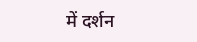में दर्शन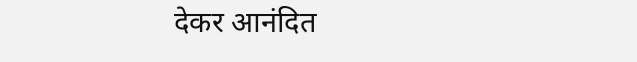देकर आनंदित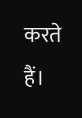करते हैं।